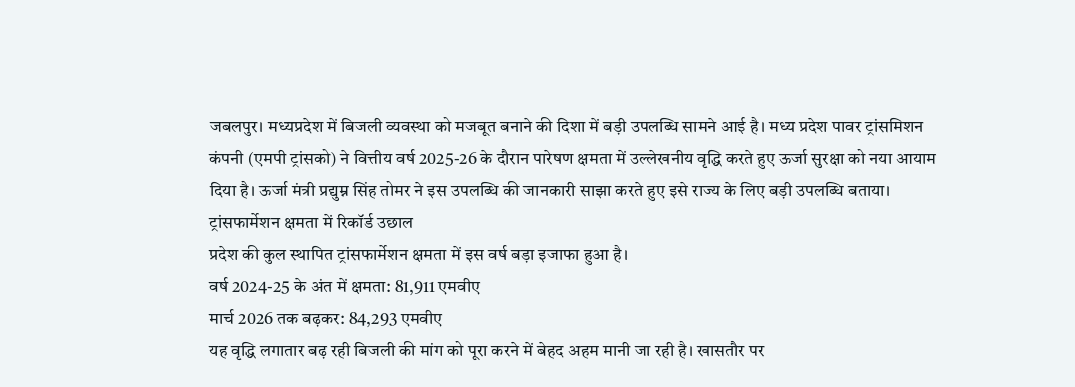जबलपुर। मध्यप्रदेश में बिजली व्यवस्था को मजबूत बनाने की दिशा में बड़ी उपलब्धि सामने आई है। मध्य प्रदेश पावर ट्रांसमिशन कंपनी (एमपी ट्रांसको) ने वित्तीय वर्ष 2025-26 के दौरान पारेषण क्षमता में उल्लेखनीय वृद्धि करते हुए ऊर्जा सुरक्षा को नया आयाम दिया है। ऊर्जा मंत्री प्रद्युम्न सिंह तोमर ने इस उपलब्धि की जानकारी साझा करते हुए इसे राज्य के लिए बड़ी उपलब्धि बताया।
ट्रांसफार्मेशन क्षमता में रिकॉर्ड उछाल
प्रदेश की कुल स्थापित ट्रांसफार्मेशन क्षमता में इस वर्ष बड़ा इजाफा हुआ है।
वर्ष 2024-25 के अंत में क्षमता: 81,911 एमवीए
मार्च 2026 तक बढ़कर: 84,293 एमवीए
यह वृद्धि लगातार बढ़ रही बिजली की मांग को पूरा करने में बेहद अहम मानी जा रही है। खासतौर पर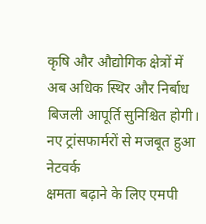कृषि और औद्योगिक क्षेत्रों में अब अधिक स्थिर और निर्बाध बिजली आपूर्ति सुनिश्चित होगी।
नए ट्रांसफार्मरों से मजबूत हुआ नेटवर्क
क्षमता बढ़ाने के लिए एमपी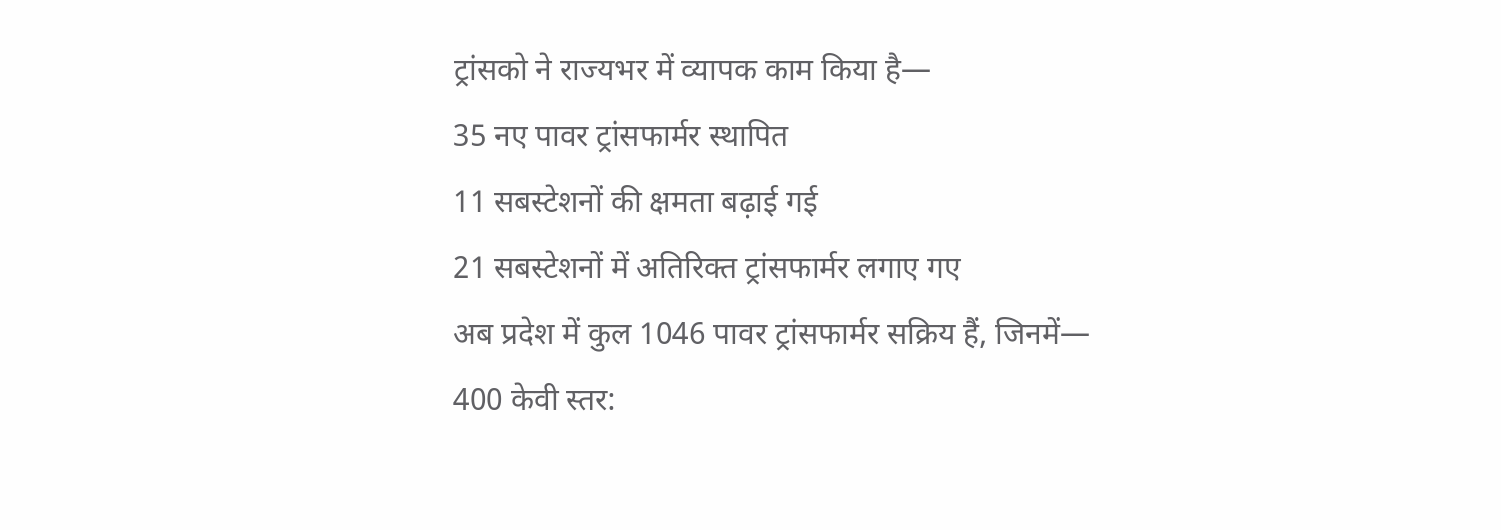ट्रांसको ने राज्यभर में व्यापक काम किया है—
35 नए पावर ट्रांसफार्मर स्थापित
11 सबस्टेशनों की क्षमता बढ़ाई गई
21 सबस्टेशनों में अतिरिक्त ट्रांसफार्मर लगाए गए
अब प्रदेश में कुल 1046 पावर ट्रांसफार्मर सक्रिय हैं, जिनमें—
400 केवी स्तर: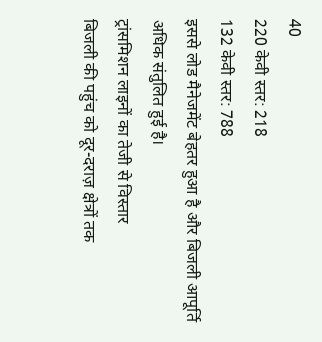40
220 केवी स्तर: 218
132 केवी स्तर: 788
इससे लोड मैनेजमेंट बेहतर हुआ है और बिजली आपूर्ति अधिक संतुलित हुई है।
ट्रांसमिशन लाइनों का तेजी से विस्तार
बिजली की पहुंच को दूर-दराज़ क्षेत्रों तक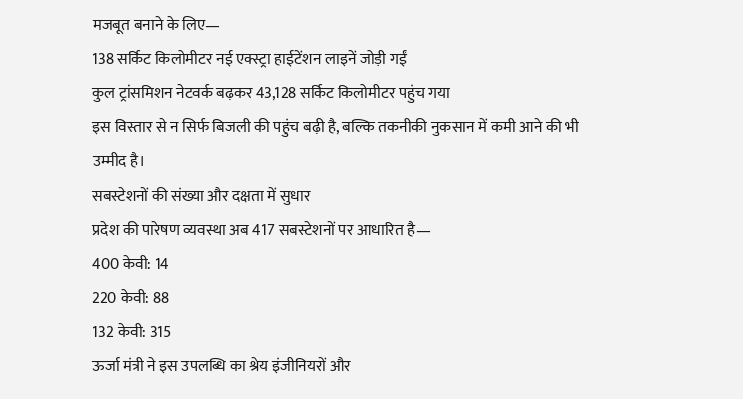मजबूत बनाने के लिए—
138 सर्किट किलोमीटर नई एक्स्ट्रा हाईटेंशन लाइनें जोड़ी गईं
कुल ट्रांसमिशन नेटवर्क बढ़कर 43,128 सर्किट किलोमीटर पहुंच गया
इस विस्तार से न सिर्फ बिजली की पहुंच बढ़ी है, बल्कि तकनीकी नुकसान में कमी आने की भी उम्मीद है।
सबस्टेशनों की संख्या और दक्षता में सुधार
प्रदेश की पारेषण व्यवस्था अब 417 सबस्टेशनों पर आधारित है—
400 केवी: 14
220 केवी: 88
132 केवी: 315
ऊर्जा मंत्री ने इस उपलब्धि का श्रेय इंजीनियरों और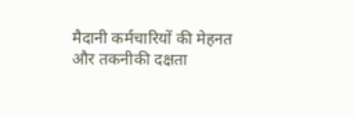मैदानी कर्मचारियों की मेहनत और तकनीकी दक्षता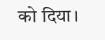को दिया।